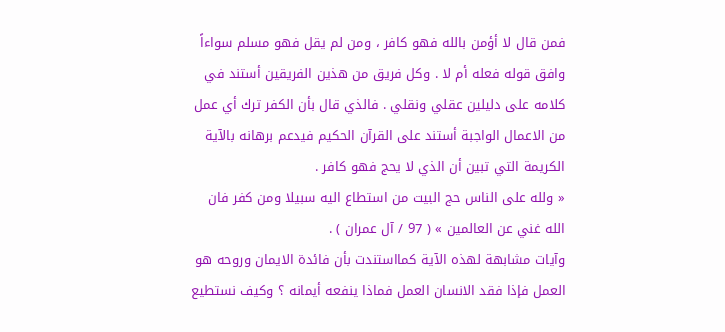فمن قال لا أؤمن بالله فهو كافر ، ومن لم يقل فهو مسلم سواءاً وافق قوله فعله أم لا . وكل فريق من هذين الفريقين أستند في كلامه على دليلين عقلي ونقلي . فالذي قال بأن الكفر ترك أي عمل من الاعمال الواجبة أستند على القرآن الحكيم فيدعم برهانه بالآية الكريمة التي تبين أن الذي لا يحج فهو كافر .
« ولله على الناس حج البيت من استطاع اليه سبيلا ومن كفر فان الله غني عن العالمين » ( 97 / آل عمران ) .
وآيات مشابهة لهذه الآية كمااستندت بأن فائدة الايمان وروحه هو العمل فإذا فقد الانسان العمل فماذا ينفعه أيمانه ؟ وكيف نستطيع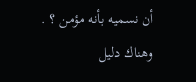أن نسميه بأنه مؤمن ؟ .
وهناك دليل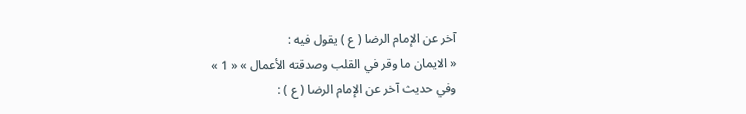آخر عن الإمام الرضا ( ع ) يقول فيه :
« الايمان ما وقر في القلب وصدقته الأعمال » « 1 »
وفي حديث آخر عن الإمام الرضا ( ع ) :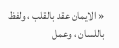« الايمان عقد بالقلب ، ولفظ باللسان ، وعمل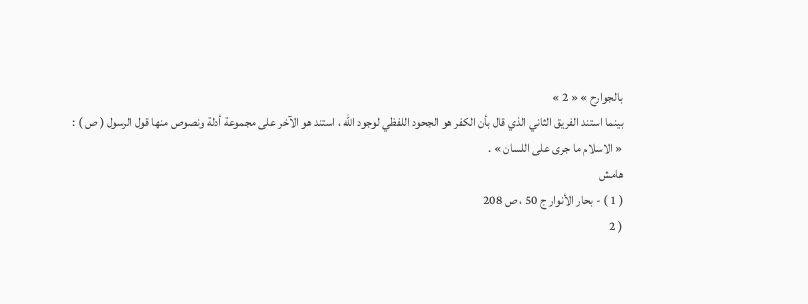بالجوارح » « 2 »
بينما استند الفريق الثاني الذي قال بأن الكفر هو الجحود اللفظي لوجود الله ، استند هو الآخر على مجموعة أدلة ونصوص منها قول الرسول ( ص ) :
« الاسلام ما جرى على اللسان » .
هامش
( 1 ) - بحار الأنوار ج 50 ، ص 208
( 2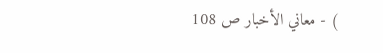) - معاني الأخبار ص 108